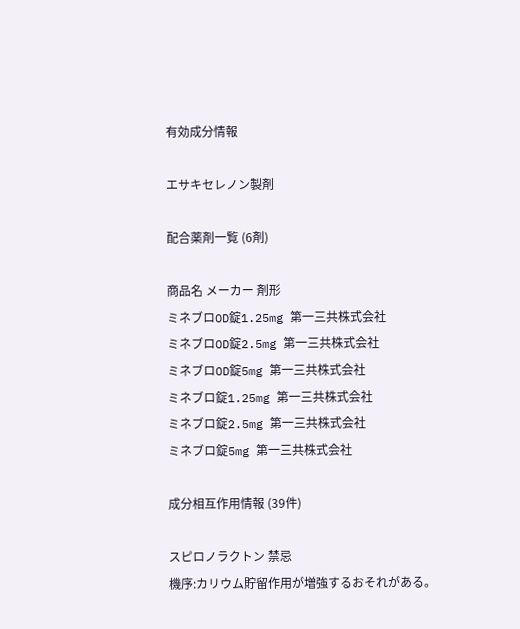有効成分情報

エサキセレノン製剤

配合薬剤一覧 (6剤)

商品名 メーカー 剤形
ミネブロOD錠1.25mg 第一三共株式会社
ミネブロOD錠2.5mg 第一三共株式会社
ミネブロOD錠5mg 第一三共株式会社
ミネブロ錠1.25mg 第一三共株式会社
ミネブロ錠2.5mg 第一三共株式会社
ミネブロ錠5mg 第一三共株式会社

成分相互作用情報 (39件)

スピロノラクトン 禁忌
機序:カリウム貯留作用が増強するおそれがある。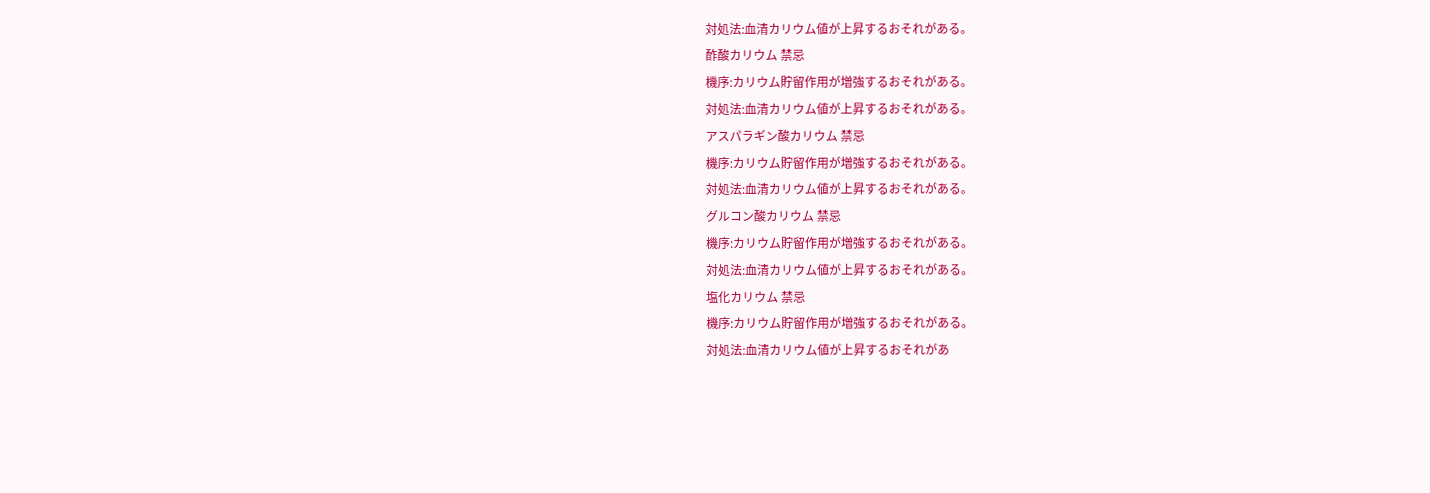対処法:血清カリウム値が上昇するおそれがある。
酢酸カリウム 禁忌
機序:カリウム貯留作用が増強するおそれがある。
対処法:血清カリウム値が上昇するおそれがある。
アスパラギン酸カリウム 禁忌
機序:カリウム貯留作用が増強するおそれがある。
対処法:血清カリウム値が上昇するおそれがある。
グルコン酸カリウム 禁忌
機序:カリウム貯留作用が増強するおそれがある。
対処法:血清カリウム値が上昇するおそれがある。
塩化カリウム 禁忌
機序:カリウム貯留作用が増強するおそれがある。
対処法:血清カリウム値が上昇するおそれがあ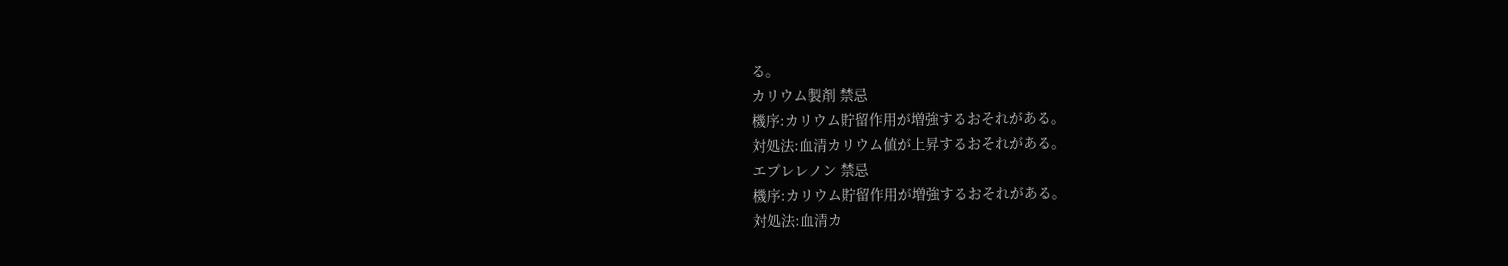る。
カリウム製剤 禁忌
機序:カリウム貯留作用が増強するおそれがある。
対処法:血清カリウム値が上昇するおそれがある。
エプレレノン 禁忌
機序:カリウム貯留作用が増強するおそれがある。
対処法:血清カ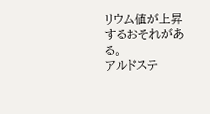リウム値が上昇するおそれがある。
アルドステ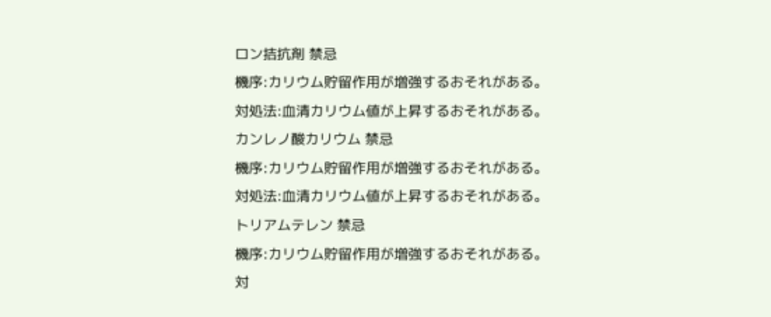ロン拮抗剤 禁忌
機序:カリウム貯留作用が増強するおそれがある。
対処法:血清カリウム値が上昇するおそれがある。
カンレノ酸カリウム 禁忌
機序:カリウム貯留作用が増強するおそれがある。
対処法:血清カリウム値が上昇するおそれがある。
トリアムテレン 禁忌
機序:カリウム貯留作用が増強するおそれがある。
対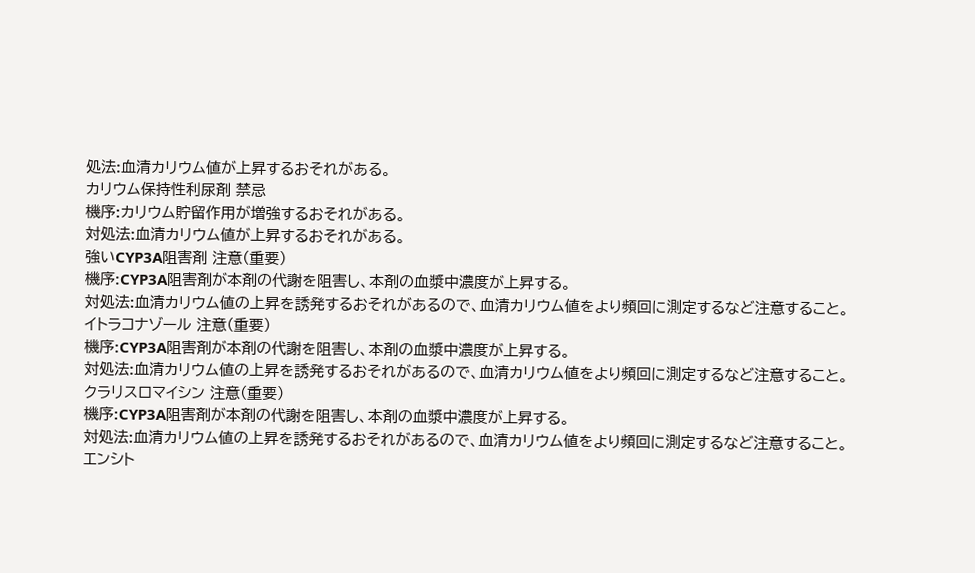処法:血清カリウム値が上昇するおそれがある。
カリウム保持性利尿剤 禁忌
機序:カリウム貯留作用が増強するおそれがある。
対処法:血清カリウム値が上昇するおそれがある。
強いCYP3A阻害剤 注意(重要)
機序:CYP3A阻害剤が本剤の代謝を阻害し、本剤の血漿中濃度が上昇する。
対処法:血清カリウム値の上昇を誘発するおそれがあるので、血清カリウム値をより頻回に測定するなど注意すること。
イトラコナゾール 注意(重要)
機序:CYP3A阻害剤が本剤の代謝を阻害し、本剤の血漿中濃度が上昇する。
対処法:血清カリウム値の上昇を誘発するおそれがあるので、血清カリウム値をより頻回に測定するなど注意すること。
クラリスロマイシン 注意(重要)
機序:CYP3A阻害剤が本剤の代謝を阻害し、本剤の血漿中濃度が上昇する。
対処法:血清カリウム値の上昇を誘発するおそれがあるので、血清カリウム値をより頻回に測定するなど注意すること。
エンシト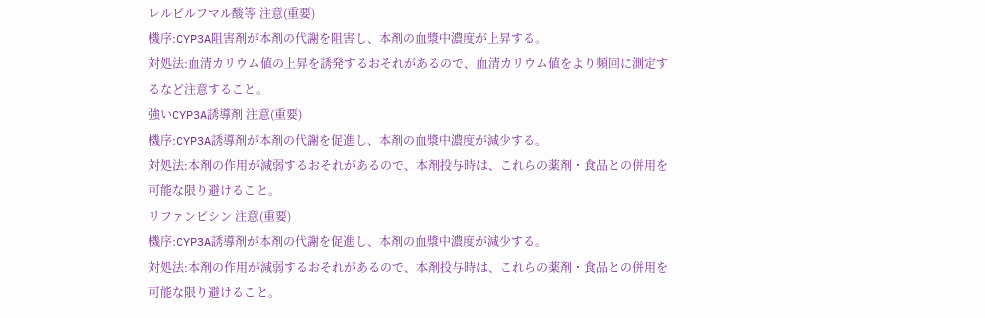レルビルフマル酸等 注意(重要)
機序:CYP3A阻害剤が本剤の代謝を阻害し、本剤の血漿中濃度が上昇する。
対処法:血清カリウム値の上昇を誘発するおそれがあるので、血清カリウム値をより頻回に測定するなど注意すること。
強いCYP3A誘導剤 注意(重要)
機序:CYP3A誘導剤が本剤の代謝を促進し、本剤の血漿中濃度が減少する。
対処法:本剤の作用が減弱するおそれがあるので、本剤投与時は、これらの薬剤・食品との併用を可能な限り避けること。
リファンピシン 注意(重要)
機序:CYP3A誘導剤が本剤の代謝を促進し、本剤の血漿中濃度が減少する。
対処法:本剤の作用が減弱するおそれがあるので、本剤投与時は、これらの薬剤・食品との併用を可能な限り避けること。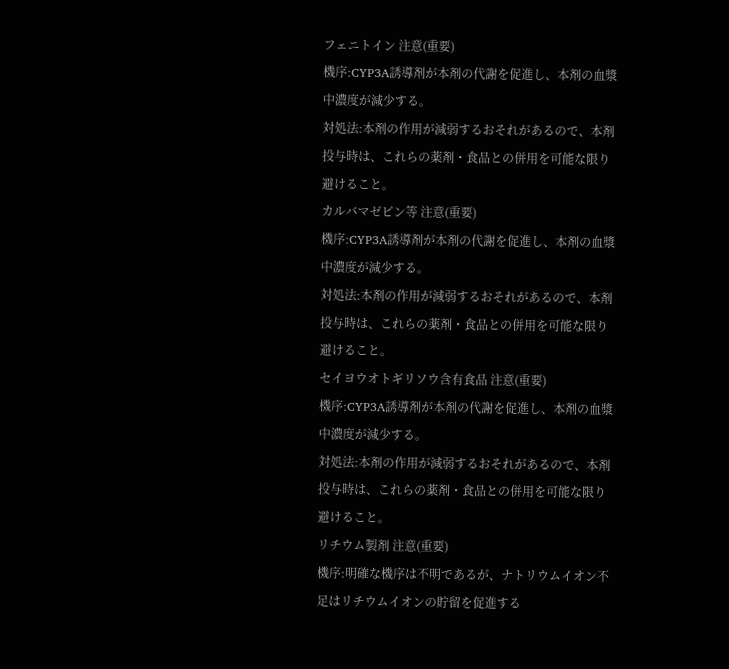フェニトイン 注意(重要)
機序:CYP3A誘導剤が本剤の代謝を促進し、本剤の血漿中濃度が減少する。
対処法:本剤の作用が減弱するおそれがあるので、本剤投与時は、これらの薬剤・食品との併用を可能な限り避けること。
カルバマゼピン等 注意(重要)
機序:CYP3A誘導剤が本剤の代謝を促進し、本剤の血漿中濃度が減少する。
対処法:本剤の作用が減弱するおそれがあるので、本剤投与時は、これらの薬剤・食品との併用を可能な限り避けること。
セイヨウオトギリソウ含有食品 注意(重要)
機序:CYP3A誘導剤が本剤の代謝を促進し、本剤の血漿中濃度が減少する。
対処法:本剤の作用が減弱するおそれがあるので、本剤投与時は、これらの薬剤・食品との併用を可能な限り避けること。
リチウム製剤 注意(重要)
機序:明確な機序は不明であるが、ナトリウムイオン不足はリチウムイオンの貯留を促進する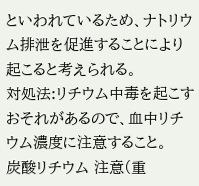といわれているため、ナトリウム排泄を促進することにより起こると考えられる。
対処法:リチウム中毒を起こすおそれがあるので、血中リチウム濃度に注意すること。
炭酸リチウム 注意(重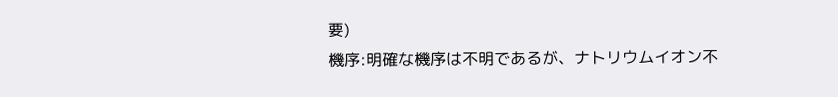要)
機序:明確な機序は不明であるが、ナトリウムイオン不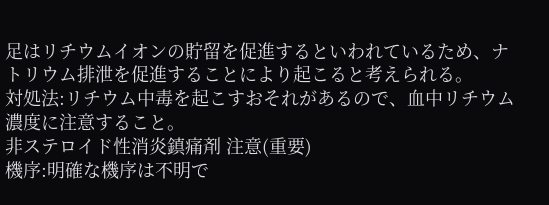足はリチウムイオンの貯留を促進するといわれているため、ナトリウム排泄を促進することにより起こると考えられる。
対処法:リチウム中毒を起こすおそれがあるので、血中リチウム濃度に注意すること。
非ステロイド性消炎鎮痛剤 注意(重要)
機序:明確な機序は不明で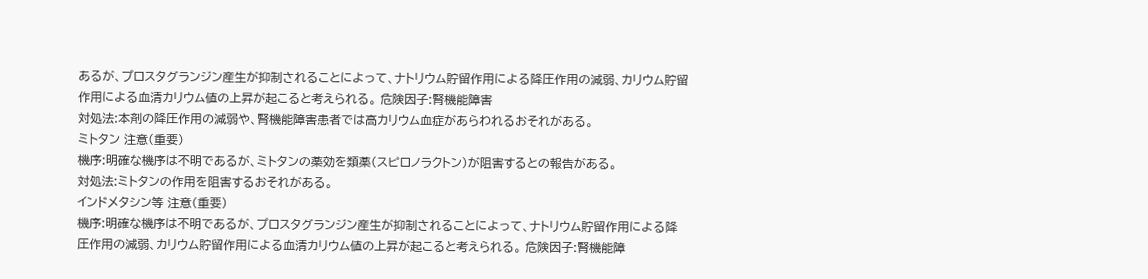あるが、プロスタグランジン産生が抑制されることによって、ナトリウム貯留作用による降圧作用の減弱、カリウム貯留作用による血清カリウム値の上昇が起こると考えられる。 危険因子:腎機能障害
対処法:本剤の降圧作用の減弱や、腎機能障害患者では高カリウム血症があらわれるおそれがある。
ミトタン 注意(重要)
機序:明確な機序は不明であるが、ミトタンの薬効を類薬(スピロノラクトン)が阻害するとの報告がある。
対処法:ミトタンの作用を阻害するおそれがある。
インドメタシン等 注意(重要)
機序:明確な機序は不明であるが、プロスタグランジン産生が抑制されることによって、ナトリウム貯留作用による降圧作用の減弱、カリウム貯留作用による血清カリウム値の上昇が起こると考えられる。 危険因子:腎機能障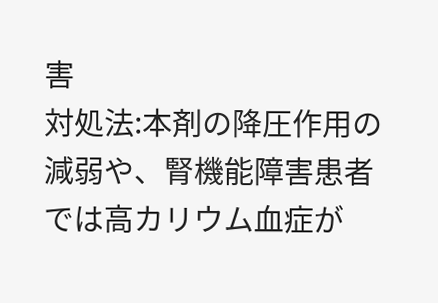害
対処法:本剤の降圧作用の減弱や、腎機能障害患者では高カリウム血症が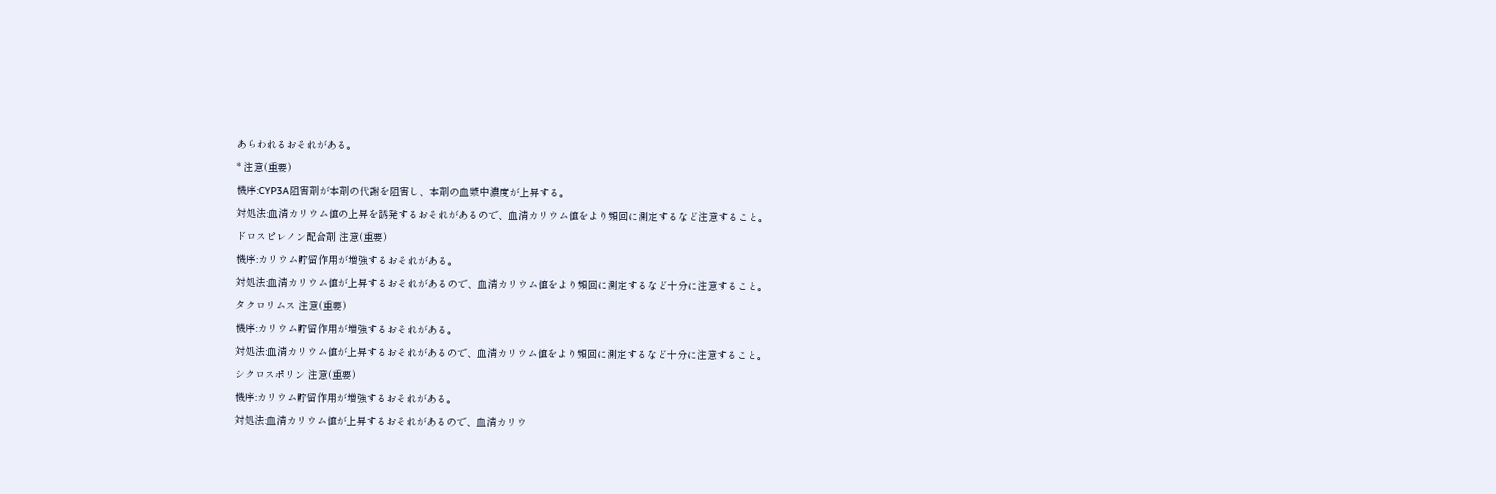あらわれるおそれがある。
* 注意(重要)
機序:CYP3A阻害剤が本剤の代謝を阻害し、本剤の血漿中濃度が上昇する。
対処法:血清カリウム値の上昇を誘発するおそれがあるので、血清カリウム値をより頻回に測定するなど注意すること。
ドロスピレノン配合剤 注意(重要)
機序:カリウム貯留作用が増強するおそれがある。
対処法:血清カリウム値が上昇するおそれがあるので、血清カリウム値をより頻回に測定するなど十分に注意すること。
タクロリムス 注意(重要)
機序:カリウム貯留作用が増強するおそれがある。
対処法:血清カリウム値が上昇するおそれがあるので、血清カリウム値をより頻回に測定するなど十分に注意すること。
シクロスポリン 注意(重要)
機序:カリウム貯留作用が増強するおそれがある。
対処法:血清カリウム値が上昇するおそれがあるので、血清カリウ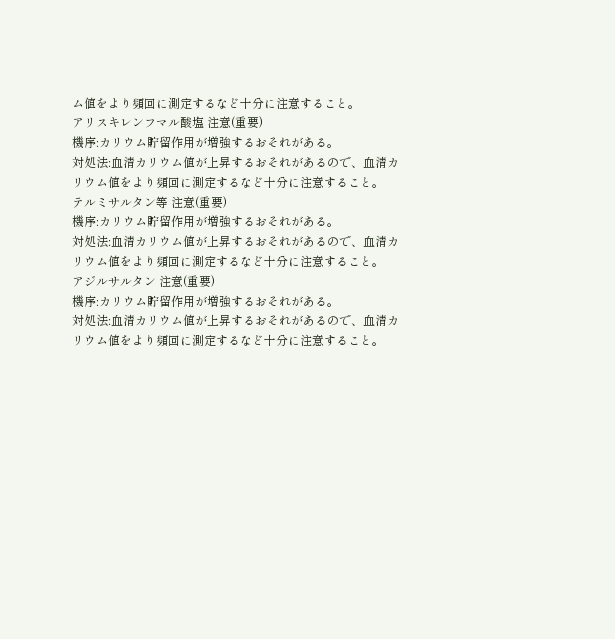ム値をより頻回に測定するなど十分に注意すること。
アリスキレンフマル酸塩 注意(重要)
機序:カリウム貯留作用が増強するおそれがある。
対処法:血清カリウム値が上昇するおそれがあるので、血清カリウム値をより頻回に測定するなど十分に注意すること。
テルミサルタン等 注意(重要)
機序:カリウム貯留作用が増強するおそれがある。
対処法:血清カリウム値が上昇するおそれがあるので、血清カリウム値をより頻回に測定するなど十分に注意すること。
アジルサルタン 注意(重要)
機序:カリウム貯留作用が増強するおそれがある。
対処法:血清カリウム値が上昇するおそれがあるので、血清カリウム値をより頻回に測定するなど十分に注意すること。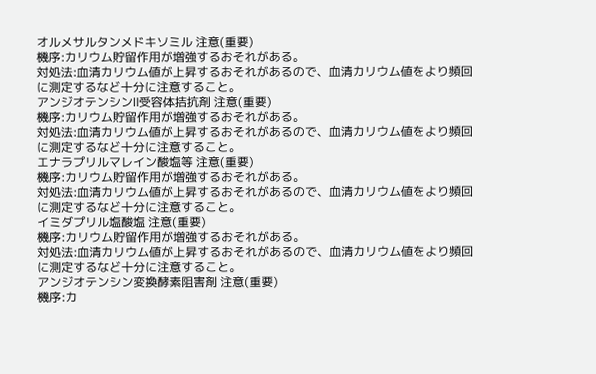オルメサルタンメドキソミル 注意(重要)
機序:カリウム貯留作用が増強するおそれがある。
対処法:血清カリウム値が上昇するおそれがあるので、血清カリウム値をより頻回に測定するなど十分に注意すること。
アンジオテンシンⅡ受容体拮抗剤 注意(重要)
機序:カリウム貯留作用が増強するおそれがある。
対処法:血清カリウム値が上昇するおそれがあるので、血清カリウム値をより頻回に測定するなど十分に注意すること。
エナラプリルマレイン酸塩等 注意(重要)
機序:カリウム貯留作用が増強するおそれがある。
対処法:血清カリウム値が上昇するおそれがあるので、血清カリウム値をより頻回に測定するなど十分に注意すること。
イミダプリル塩酸塩 注意(重要)
機序:カリウム貯留作用が増強するおそれがある。
対処法:血清カリウム値が上昇するおそれがあるので、血清カリウム値をより頻回に測定するなど十分に注意すること。
アンジオテンシン変換酵素阻害剤 注意(重要)
機序:カ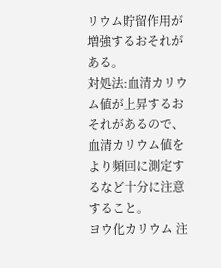リウム貯留作用が増強するおそれがある。
対処法:血清カリウム値が上昇するおそれがあるので、血清カリウム値をより頻回に測定するなど十分に注意すること。
ヨウ化カリウム 注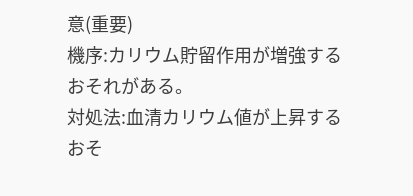意(重要)
機序:カリウム貯留作用が増強するおそれがある。
対処法:血清カリウム値が上昇するおそ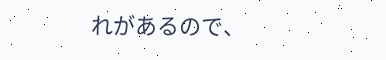れがあるので、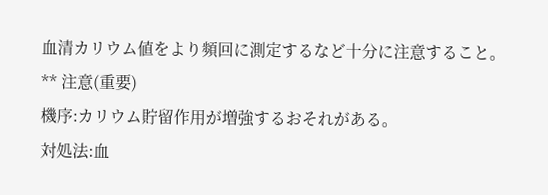血清カリウム値をより頻回に測定するなど十分に注意すること。
** 注意(重要)
機序:カリウム貯留作用が増強するおそれがある。
対処法:血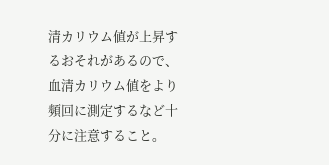清カリウム値が上昇するおそれがあるので、血清カリウム値をより頻回に測定するなど十分に注意すること。